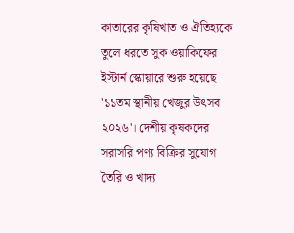কাতারের কৃষিখাত ও ঐতিহ্যকে তুলে ধরতে সুক ওয়াকিফের ইস্টার্ন স্কোয়ারে শুরু হয়েছে '১১তম স্থানীয় খেজুর উৎসব ২০২৬'। দেশীয় কৃষকদের সরাসরি পণ্য বিক্রির সুযোগ তৈরি ও খাদ্য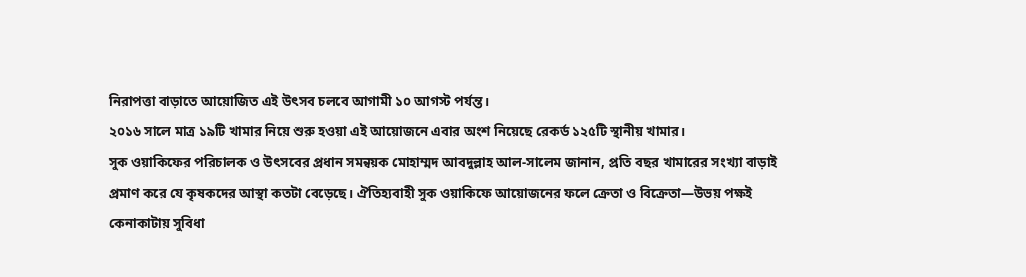নিরাপত্তা বাড়াতে আয়োজিত এই উৎসব চলবে আগামী ১০ আগস্ট পর্যন্ত।
২০১৬ সালে মাত্র ১৯টি খামার নিয়ে শুরু হওয়া এই আয়োজনে এবার অংশ নিয়েছে রেকর্ড ১২৫টি স্থানীয় খামার।
সুক ওয়াকিফের পরিচালক ও উৎসবের প্রধান সমন্বয়ক মোহাম্মদ আবদুল্লাহ আল-সালেম জানান, প্রতি বছর খামারের সংখ্যা বাড়াই প্রমাণ করে যে কৃষকদের আস্থা কতটা বেড়েছে। ঐতিহ্যবাহী সুক ওয়াকিফে আয়োজনের ফলে ক্রেতা ও বিক্রেতা—উভয় পক্ষই কেনাকাটায় সুবিধা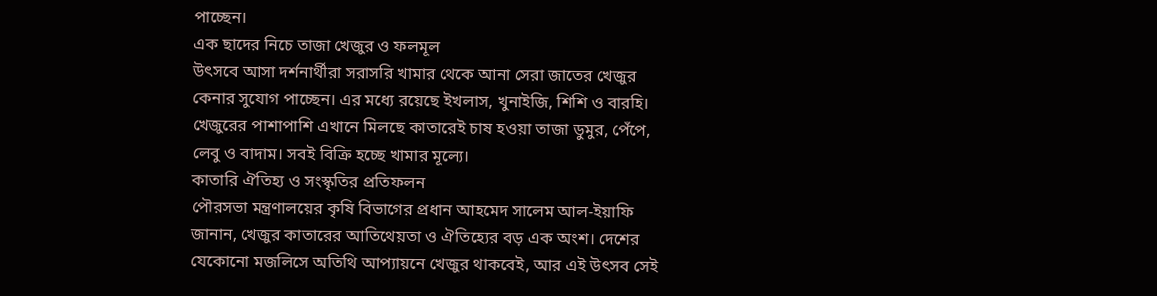পাচ্ছেন।
এক ছাদের নিচে তাজা খেজুর ও ফলমূল
উৎসবে আসা দর্শনার্থীরা সরাসরি খামার থেকে আনা সেরা জাতের খেজুর কেনার সুযোগ পাচ্ছেন। এর মধ্যে রয়েছে ইখলাস, খুনাইজি, শিশি ও বারহি।
খেজুরের পাশাপাশি এখানে মিলছে কাতারেই চাষ হওয়া তাজা ডুমুর, পেঁপে, লেবু ও বাদাম। সবই বিক্রি হচ্ছে খামার মূল্যে।
কাতারি ঐতিহ্য ও সংস্কৃতির প্রতিফলন
পৌরসভা মন্ত্রণালয়ের কৃষি বিভাগের প্রধান আহমেদ সালেম আল-ইয়াফি জানান, খেজুর কাতারের আতিথেয়তা ও ঐতিহ্যের বড় এক অংশ। দেশের যেকোনো মজলিসে অতিথি আপ্যায়নে খেজুর থাকবেই, আর এই উৎসব সেই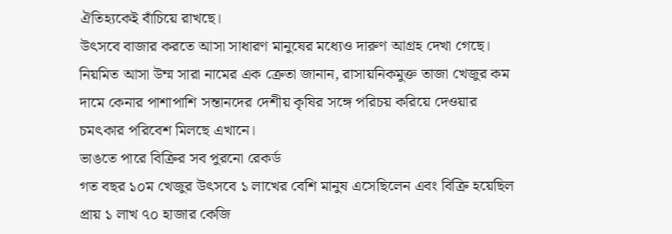ঐতিহ্যকেই বাঁচিয়ে রাখছে।
উৎসবে বাজার করতে আসা সাধারণ মানুষের মধ্যেও দারুণ আগ্রহ দেখা গেছে। নিয়মিত আসা উম্ম সারা নামের এক ক্রেতা জানান, রাসায়নিকমুক্ত তাজা খেজুর কম দামে কেনার পাশাপাশি সন্তানদের দেশীয় কৃষির সঙ্গে পরিচয় করিয়ে দেওয়ার চমৎকার পরিবেশ মিলছে এখানে।
ভাঙতে পারে বিক্রির সব পুরনো রেকর্ড
গত বছর ১০ম খেজুর উৎসবে ১ লাখের বেশি মানুষ এসেছিলেন এবং বিক্রি হয়েছিল প্রায় ১ লাখ ৭০ হাজার কেজি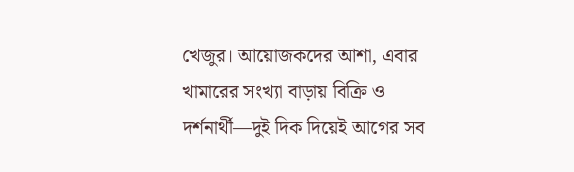খেজুর। আয়োজকদের আশা, এবার খামারের সংখ্যা বাড়ায় বিক্রি ও দর্শনার্থী—দুই দিক দিয়েই আগের সব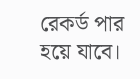রেকর্ড পার হয়ে যাবে।